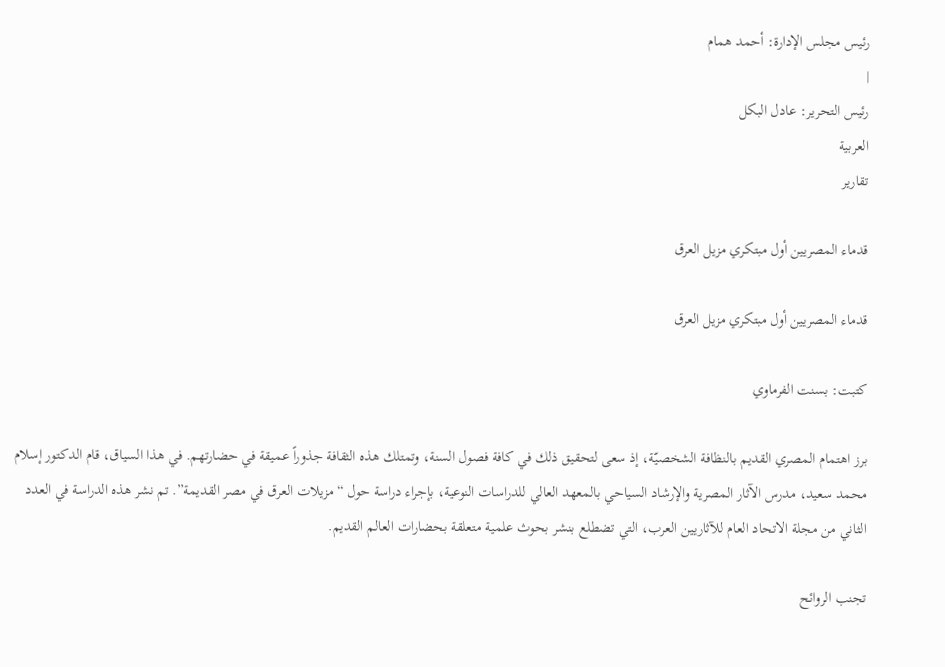رئيس مجلس الإدارة: أحمد همام
|
رئيس التحرير: عادل البكل
العربية
تقارير

قدماء المصريين أول مبتكري مزيل العرق

قدماء المصريين أول مبتكري مزيل العرق

كتبت: بسنت الفرماوي

برز اهتمام المصري القديم بالنظافة الشخصيّة، إذ سعى لتحقيق ذلك في كافة فصول السنة، وتمتلك هذه الثقافة جذوراً عميقة في حضارتهم. في هذا السياق، قام الدكتور إسلام محمد سعيد، مدرس الآثار المصرية والإرشاد السياحي بالمعهد العالي للدراسات النوعية، بإجراء دراسة حول “مزيلات العرق في مصر القديمة”. تم نشر هذه الدراسة في العدد الثاني من مجلة الاتحاد العام للآثاريين العرب، التي تضطلع بنشر بحوث علمية متعلقة بحضارات العالم القديم.

تجنب الروائح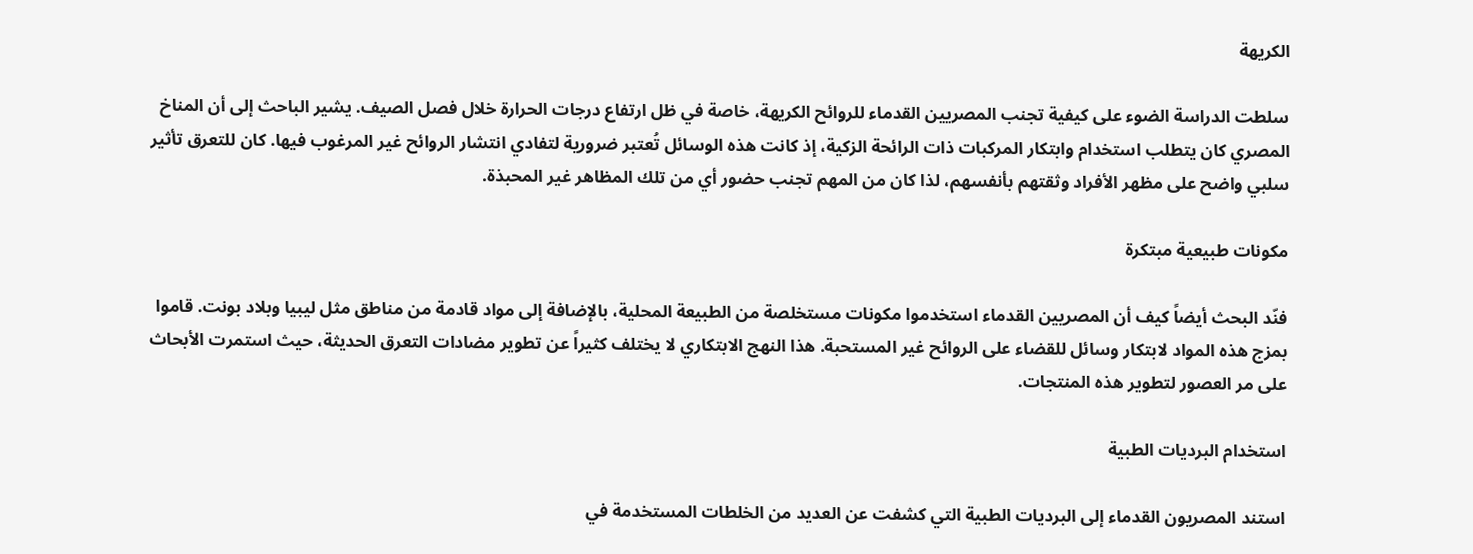الكريهة

سلطت الدراسة الضوء على كيفية تجنب المصريين القدماء للروائح الكريهة، خاصة في ظل ارتفاع درجات الحرارة خلال فصل الصيف. يشير الباحث إلى أن المناخ المصري كان يتطلب استخدام وابتكار المركبات ذات الرائحة الزكية، إذ كانت هذه الوسائل تُعتبر ضرورية لتفادي انتشار الروائح غير المرغوب فيها. كان للتعرق تأثير سلبي واضح على مظهر الأفراد وثقتهم بأنفسهم، لذا كان من المهم تجنب حضور أي من تلك المظاهر غير المحبذة.

مكونات طبيعية مبتكرة

فنّد البحث أيضاً كيف أن المصريين القدماء استخدموا مكونات مستخلصة من الطبيعة المحلية، بالإضافة إلى مواد قادمة من مناطق مثل ليبيا وبلاد بونت. قاموا بمزج هذه المواد لابتكار وسائل للقضاء على الروائح غير المستحبة. هذا النهج الابتكاري لا يختلف كثيراً عن تطوير مضادات التعرق الحديثة، حيث استمرت الأبحاث على مر العصور لتطوير هذه المنتجات.

استخدام البرديات الطبية

استند المصريون القدماء إلى البرديات الطبية التي كشفت عن العديد من الخلطات المستخدمة في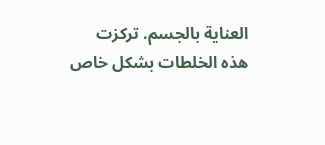العناية بالجسم. تركزت هذه الخلطات بشكل خاص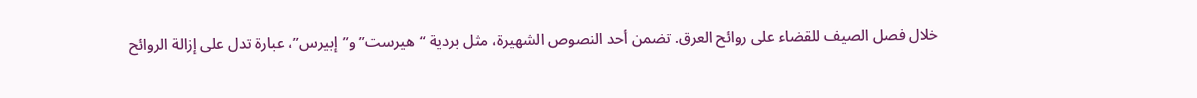خلال فصل الصيف للقضاء على روائح العرق. تضمن أحد النصوص الشهيرة، مثل بردية “هيرست” و”إبيرس”، عبارة تدل على إزالة الروائح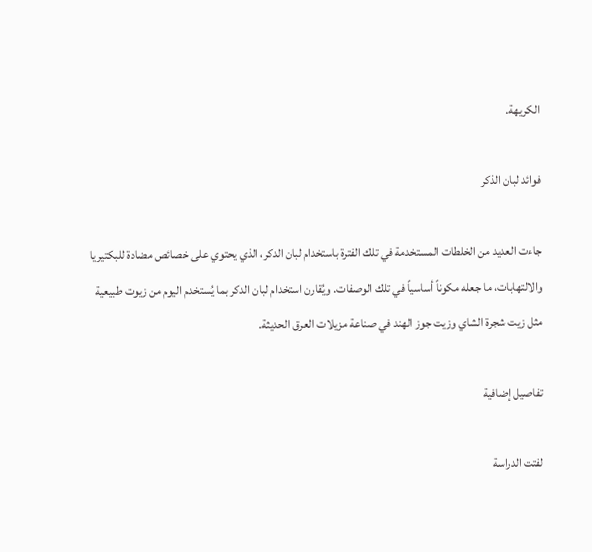الكريهة.

فوائد لبان الذكر

جاءت العديد من الخلطات المستخدمة في تلك الفترة باستخدام لبان الدكر، الذي يحتوي على خصائص مضادة للبكتيريا والالتهابات، ما جعله مكوناً أساسياً في تلك الوصفات. ويُقارن استخدام لبان الدكر بما يُستخدم اليوم من زيوت طبيعية مثل زيت شجرة الشاي وزيت جوز الهند في صناعة مزيلات العرق الحديثة.

تفاصيل إضافية

لفتت الدراسة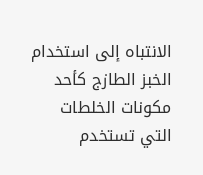الانتباه إلى استخدام الخبز الطازج كأحد مكونات الخلطات التي تستخدم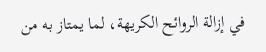في إزالة الروائح الكريهة، لما يمتاز به من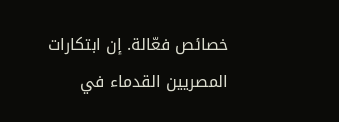خصائص فعّالة. إن ابتكارات المصريين القدماء في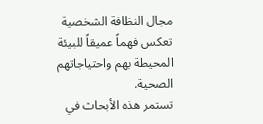مجال النظافة الشخصية تعكس فهماً عميقاً للبيئة المحيطة بهم واحتياجاتهم الصحية.
تستمر هذه الأبحاث في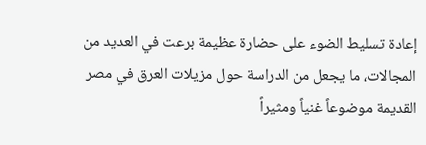إعادة تسليط الضوء على حضارة عظيمة برعت في العديد من المجالات، ما يجعل من الدراسة حول مزيلات العرق في مصر القديمة موضوعاً غنياً ومثيراً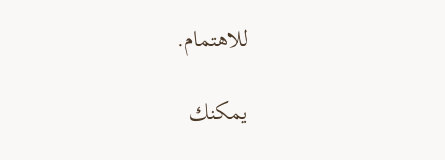للاهتمام.

يمكنك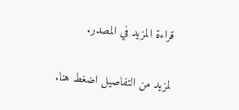قراءة المزيد في المصدر.

لمزيد من التفاصيل اضغط هنا.